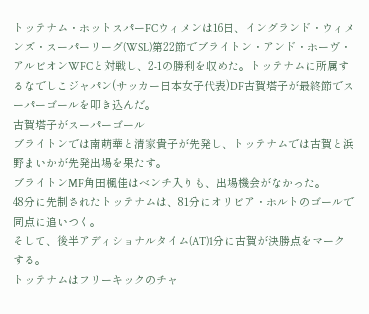トッテナム・ホットスパーFCウィメンは16日、イングランド・ウィメンズ・スーパーリーグ(WSL)第22節でブライトン・アンド・ホーヴ・アルビオンWFCと対戦し、2-1の勝利を収めた。トッテナムに所属するなでしこジャパン(サッカー日本女子代表)DF古賀塔子が最終節でスーパーゴールを叩き込んだ。
古賀塔子がスーパーゴール
ブライトンでは南萌華と清家貴子が先発し、トッテナムでは古賀と浜野まいかが先発出場を果たす。
ブライトンMF角田楓佳はベンチ入りも、出場機会がなかった。
48分に先制されたトッテナムは、81分にオリビア・ホルトのゴールで同点に追いつく。
そして、後半アディショナルタイム(AT)1分に古賀が決勝点をマークする。
トッテナムはフリーキックのチャ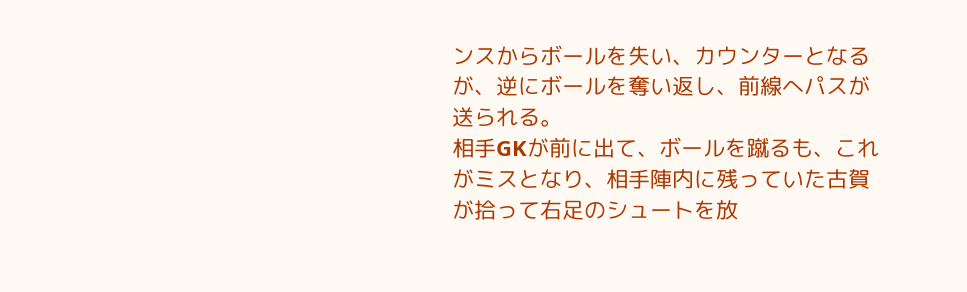ンスからボールを失い、カウンターとなるが、逆にボールを奪い返し、前線へパスが送られる。
相手GKが前に出て、ボールを蹴るも、これがミスとなり、相手陣内に残っていた古賀が拾って右足のシュートを放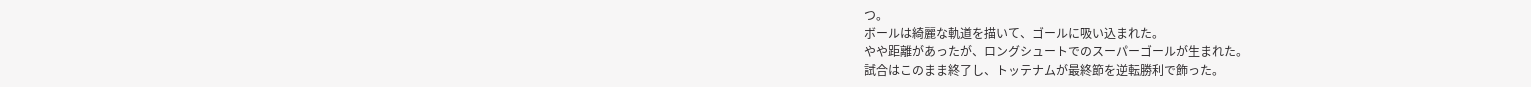つ。
ボールは綺麗な軌道を描いて、ゴールに吸い込まれた。
やや距離があったが、ロングシュートでのスーパーゴールが生まれた。
試合はこのまま終了し、トッテナムが最終節を逆転勝利で飾った。